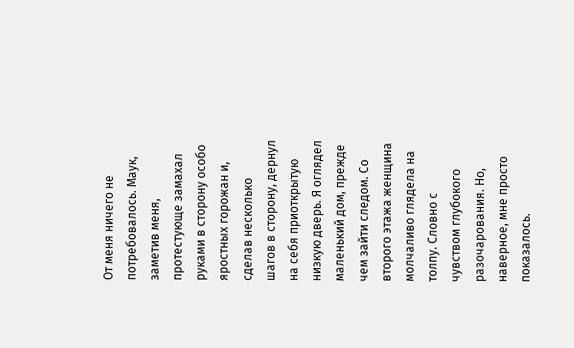От меня ничего не потребовалось. Маук, заметив меня, протестующе замахал руками в сторону особо яростных горожан и, сделав несколько шагов в сторону, дернул на себя приоткрытую низкую дверь. Я оглядел маленький дом, прежде чем зайти следом. Со второго этажа женщина молчаливо глядела на толпу. Словно с чувством глубокого разочарования. Но, наверное, мне просто показалось.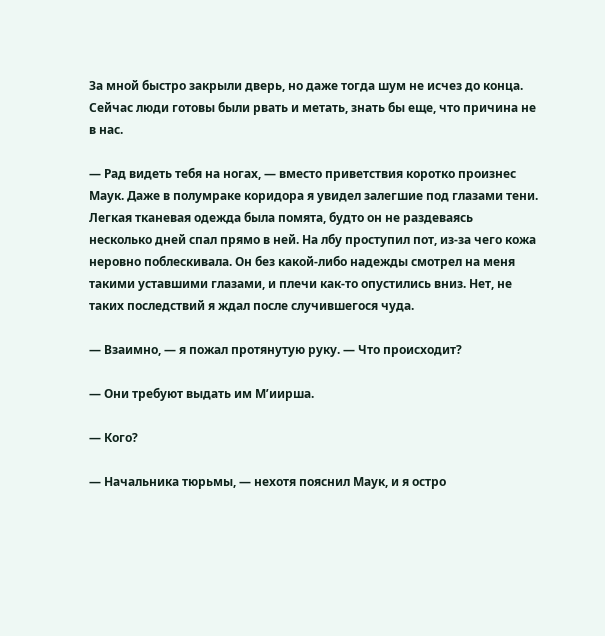За мной быстро закрыли дверь, но даже тогда шум не исчез до конца. Сейчас люди готовы были рвать и метать, знать бы еще, что причина не в нас.

— Рад видеть тебя на ногах, — вместо приветствия коротко произнес Маук. Даже в полумраке коридора я увидел залегшие под глазами тени. Легкая тканевая одежда была помята, будто он не раздеваясь несколько дней спал прямо в ней. На лбу проступил пот, из-за чего кожа неровно поблескивала. Он без какой-либо надежды смотрел на меня такими уставшими глазами, и плечи как-то опустились вниз. Нет, не таких последствий я ждал после случившегося чуда.

— Взаимно, — я пожал протянутую руку. — Что происходит?

— Они требуют выдать им М’иирша.

— Кого?

— Начальника тюрьмы, — нехотя пояснил Маук, и я остро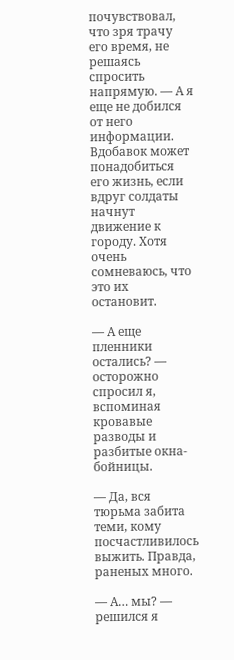почувствовал, что зря трачу его время, не решаясь спросить напрямую. — А я еще не добился от него информации. Вдобавок может понадобиться его жизнь, если вдруг солдаты начнут движение к городу. Хотя очень сомневаюсь, что это их остановит.

— А еще пленники остались? — осторожно спросил я, вспоминая кровавые разводы и разбитые окна-бойницы.

— Да, вся тюрьма забита теми, кому посчастливилось выжить. Правда, раненых много.

— А… мы? — решился я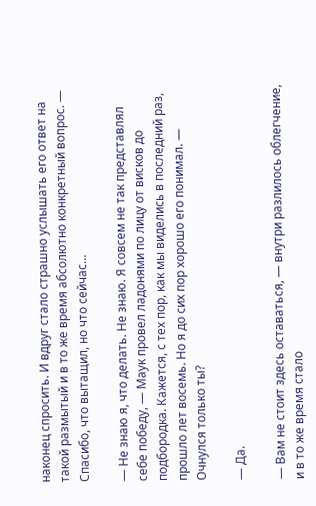наконец спросить. И вдруг стало страшно услышать его ответ на такой размытый и в то же время абсолютно конкретный вопрос. — Спасибо, что вытащил, но что сейчас…

— Не знаю я, что делать. Не знаю. Я совсем не так представлял себе победу, — Маук провел ладонями по лицу от висков до подбородка. Кажется, с тех пор, как мы виделись в последний раз, прошло лет восемь. Но я до сих пор хорошо его понимал. — Очнулся только ты?

— Да.

— Вам не стоит здесь оставаться, — внутри разлилось облегчение, и в то же время стало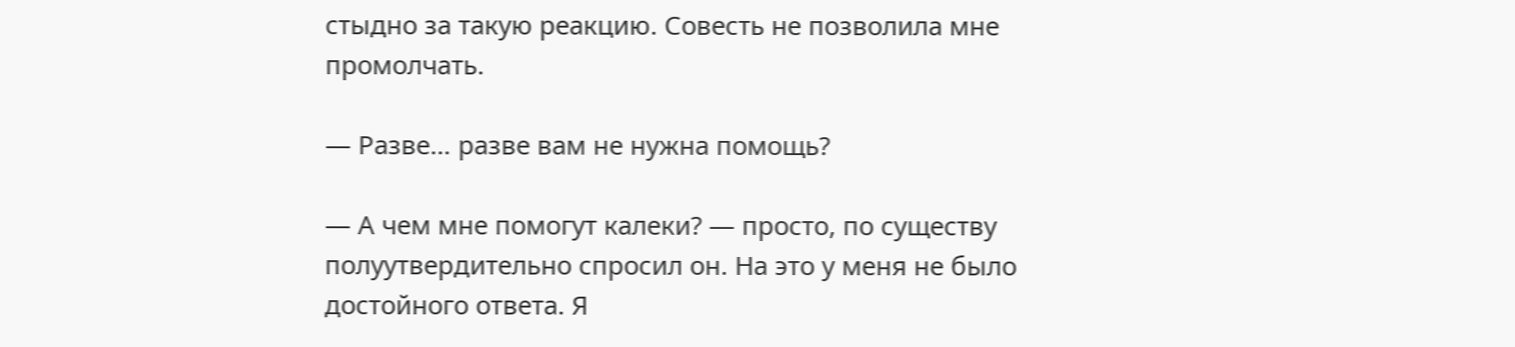стыдно за такую реакцию. Совесть не позволила мне промолчать.

— Разве… разве вам не нужна помощь?

— А чем мне помогут калеки? — просто, по существу полуутвердительно спросил он. На это у меня не было достойного ответа. Я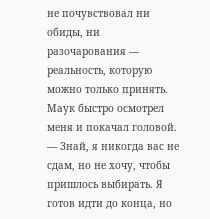не почувствовал ни обиды, ни разочарования — реальность, которую можно только принять. Маук быстро осмотрел меня и покачал головой. — Знай, я никогда вас не сдам, но не хочу, чтобы пришлось выбирать. Я готов идти до конца, но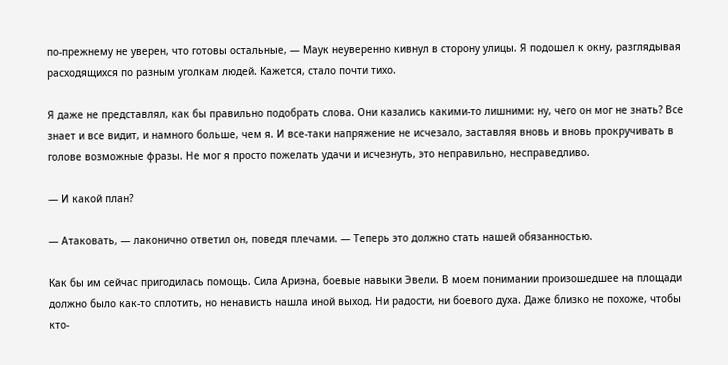по-прежнему не уверен, что готовы остальные, — Маук неуверенно кивнул в сторону улицы. Я подошел к окну, разглядывая расходящихся по разным уголкам людей. Кажется, стало почти тихо.

Я даже не представлял, как бы правильно подобрать слова. Они казались какими-то лишними: ну, чего он мог не знать? Все знает и все видит, и намного больше, чем я. И все-таки напряжение не исчезало, заставляя вновь и вновь прокручивать в голове возможные фразы. Не мог я просто пожелать удачи и исчезнуть, это неправильно, несправедливо.

— И какой план?

— Атаковать, — лаконично ответил он, поведя плечами. — Теперь это должно стать нашей обязанностью.

Как бы им сейчас пригодилась помощь. Сила Ариэна, боевые навыки Эвели. В моем понимании произошедшее на площади должно было как-то сплотить, но ненависть нашла иной выход. Ни радости, ни боевого духа. Даже близко не похоже, чтобы кто-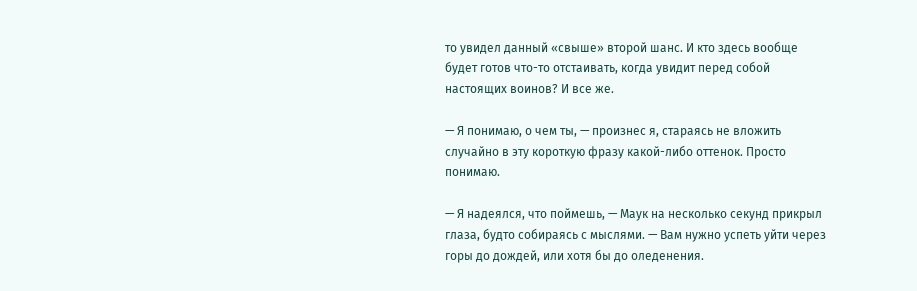то увидел данный «свыше» второй шанс. И кто здесь вообще будет готов что-то отстаивать, когда увидит перед собой настоящих воинов? И все же.

— Я понимаю, о чем ты, — произнес я, стараясь не вложить случайно в эту короткую фразу какой-либо оттенок. Просто понимаю.

— Я надеялся, что поймешь, — Маук на несколько секунд прикрыл глаза, будто собираясь с мыслями. — Вам нужно успеть уйти через горы до дождей, или хотя бы до оледенения.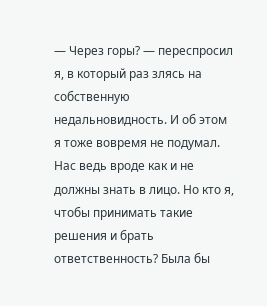— Через горы? — переспросил я, в который раз злясь на собственную недальновидность. И об этом я тоже вовремя не подумал. Нас ведь вроде как и не должны знать в лицо. Но кто я, чтобы принимать такие решения и брать ответственность? Была бы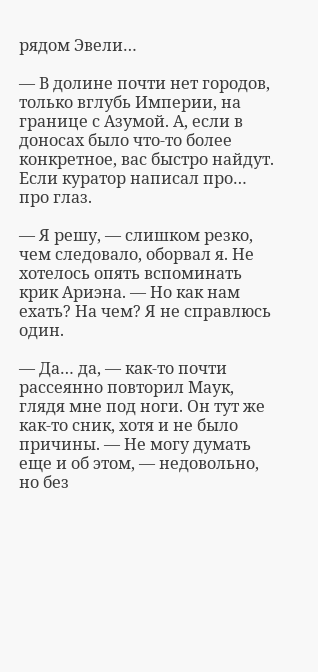рядом Эвели…

— В долине почти нет городов, только вглубь Империи, на границе с Азумой. А, если в доносах было что-то более конкретное, вас быстро найдут. Если куратор написал про… про глаз.

— Я решу, — слишком резко, чем следовало, оборвал я. Не хотелось опять вспоминать крик Ариэна. — Но как нам ехать? На чем? Я не справлюсь один.

— Да… да, — как-то почти рассеянно повторил Маук, глядя мне под ноги. Он тут же как-то сник, хотя и не было причины. — Не могу думать еще и об этом, — недовольно, но без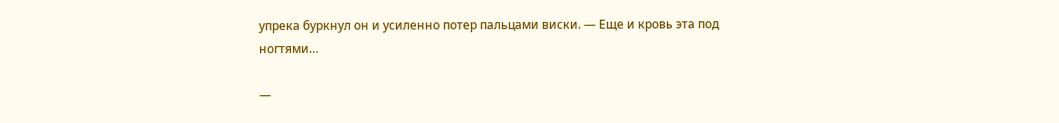упрека буркнул он и усиленно потер пальцами виски. — Еще и кровь эта под ногтями…

—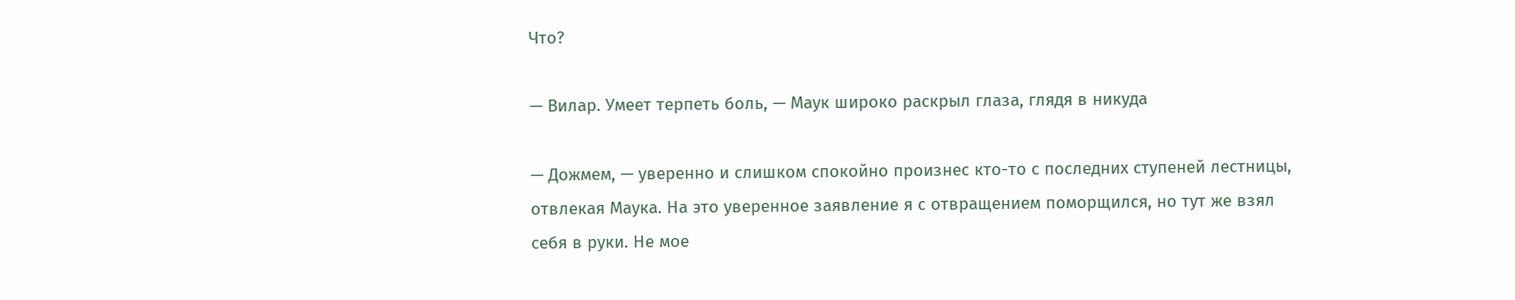Что?

— Вилар. Умеет терпеть боль, — Маук широко раскрыл глаза, глядя в никуда

— Дожмем, — уверенно и слишком спокойно произнес кто-то с последних ступеней лестницы, отвлекая Маука. На это уверенное заявление я с отвращением поморщился, но тут же взял себя в руки. Не мое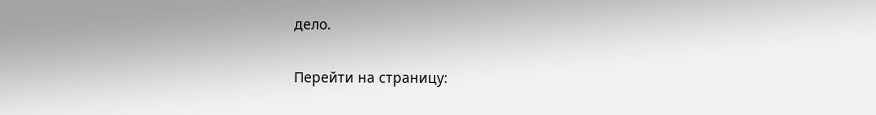дело.

Перейти на страницу: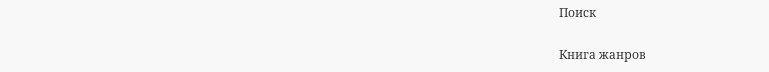Поиск

Книга жанров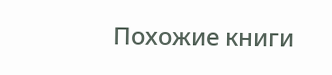Похожие книги